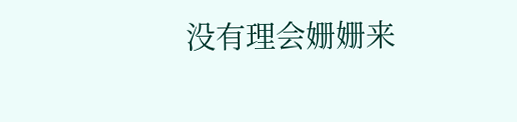没有理会姗姗来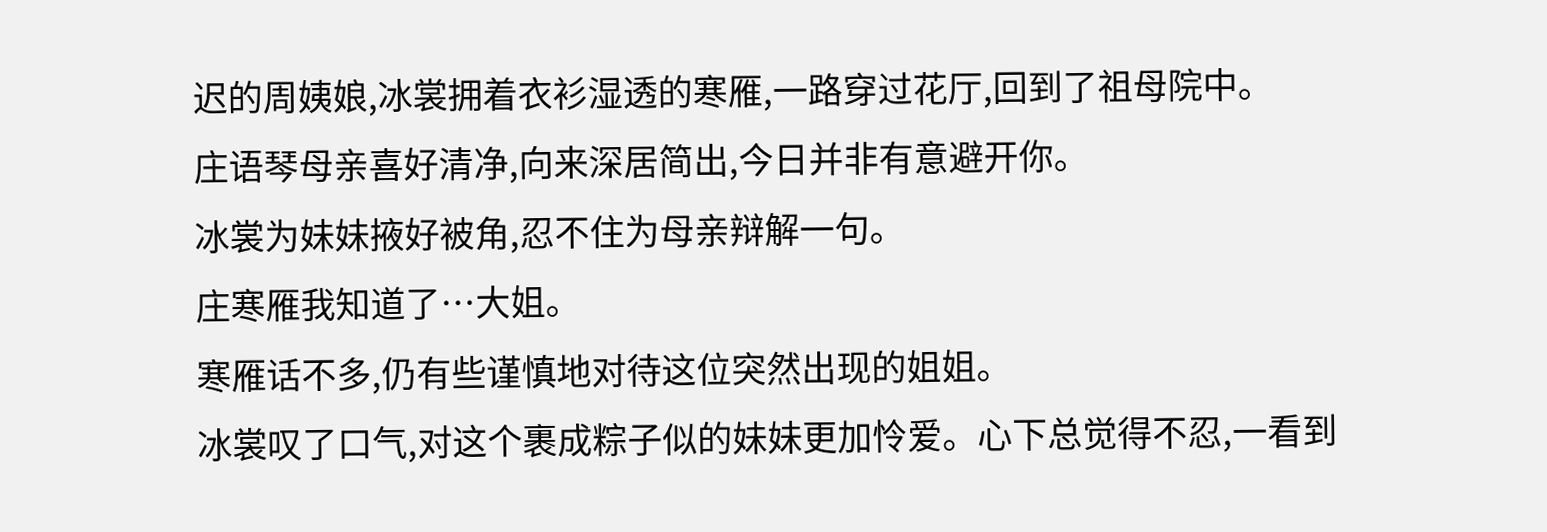迟的周姨娘,冰裳拥着衣衫湿透的寒雁,一路穿过花厅,回到了祖母院中。
庄语琴母亲喜好清净,向来深居简出,今日并非有意避开你。
冰裳为妹妹掖好被角,忍不住为母亲辩解一句。
庄寒雁我知道了…大姐。
寒雁话不多,仍有些谨慎地对待这位突然出现的姐姐。
冰裳叹了口气,对这个裹成粽子似的妹妹更加怜爱。心下总觉得不忍,一看到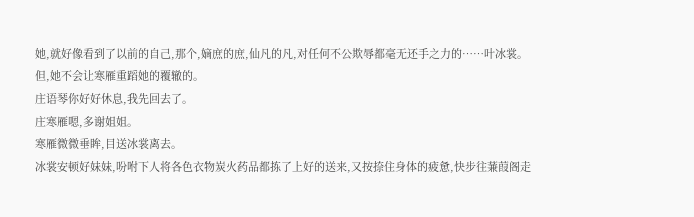她,就好像看到了以前的自己,那个,嫡庶的庶,仙凡的凡,对任何不公欺辱都毫无还手之力的……叶冰裳。
但,她不会让寒雁重蹈她的覆辙的。
庄语琴你好好休息,我先回去了。
庄寒雁嗯,多谢姐姐。
寒雁微微垂眸,目送冰裳离去。
冰裳安顿好妹妹,吩咐下人将各色衣物炭火药品都拣了上好的送来,又按捺住身体的疲惫,快步往蒹葭阁走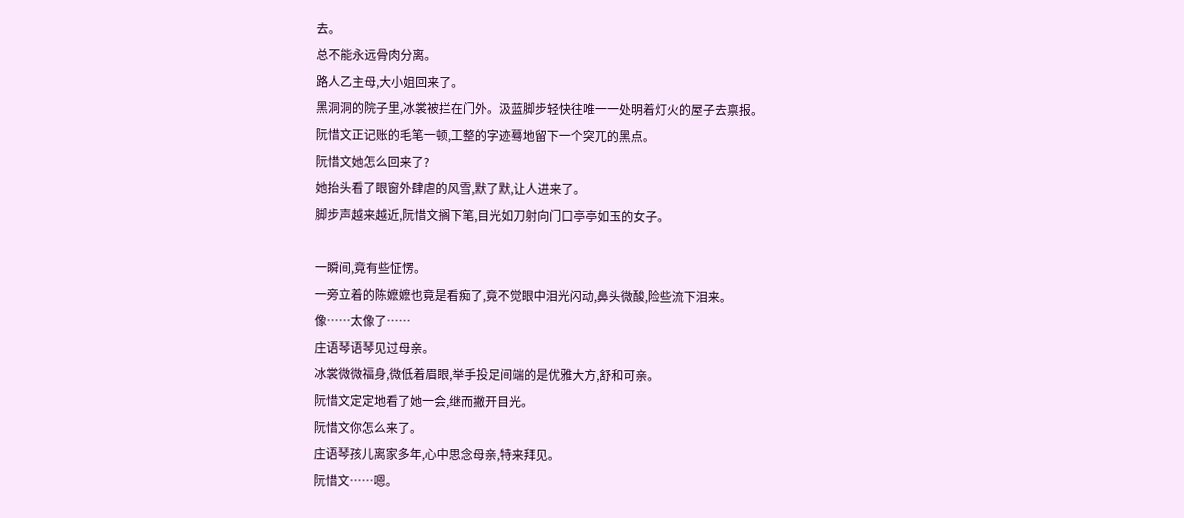去。
总不能永远骨肉分离。
路人乙主母,大小姐回来了。
黑洞洞的院子里,冰裳被拦在门外。汲蓝脚步轻快往唯一一处明着灯火的屋子去禀报。
阮惜文正记账的毛笔一顿,工整的字迹蓦地留下一个突兀的黑点。
阮惜文她怎么回来了?
她抬头看了眼窗外肆虐的风雪,默了默,让人进来了。
脚步声越来越近,阮惜文搁下笔,目光如刀射向门口亭亭如玉的女子。

一瞬间,竟有些怔愣。
一旁立着的陈嬷嬷也竟是看痴了,竟不觉眼中泪光闪动,鼻头微酸,险些流下泪来。
像……太像了……
庄语琴语琴见过母亲。
冰裳微微福身,微低着眉眼,举手投足间端的是优雅大方,舒和可亲。
阮惜文定定地看了她一会,继而撇开目光。
阮惜文你怎么来了。
庄语琴孩儿离家多年,心中思念母亲,特来拜见。
阮惜文……嗯。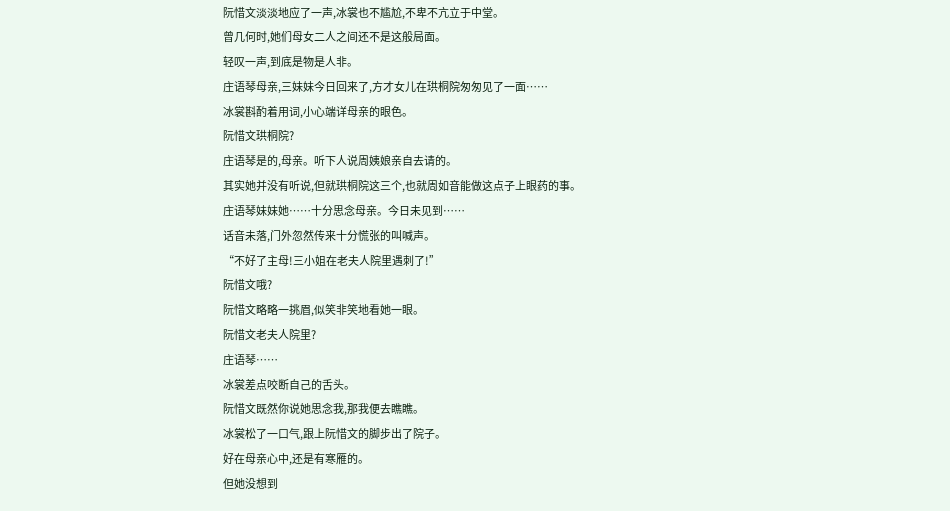阮惜文淡淡地应了一声,冰裳也不尴尬,不卑不亢立于中堂。
曾几何时,她们母女二人之间还不是这般局面。
轻叹一声,到底是物是人非。
庄语琴母亲,三妹妹今日回来了,方才女儿在珙桐院匆匆见了一面……
冰裳斟酌着用词,小心端详母亲的眼色。
阮惜文珙桐院?
庄语琴是的,母亲。听下人说周姨娘亲自去请的。
其实她并没有听说,但就珙桐院这三个,也就周如音能做这点子上眼药的事。
庄语琴妹妹她……十分思念母亲。今日未见到……
话音未落,门外忽然传来十分慌张的叫喊声。
“不好了主母!三小姐在老夫人院里遇刺了!”
阮惜文哦?
阮惜文略略一挑眉,似笑非笑地看她一眼。
阮惜文老夫人院里?
庄语琴……
冰裳差点咬断自己的舌头。
阮惜文既然你说她思念我,那我便去瞧瞧。
冰裳松了一口气,跟上阮惜文的脚步出了院子。
好在母亲心中,还是有寒雁的。
但她没想到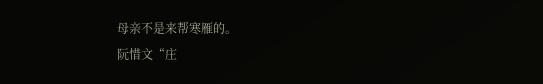母亲不是来帮寒雁的。
阮惜文“庄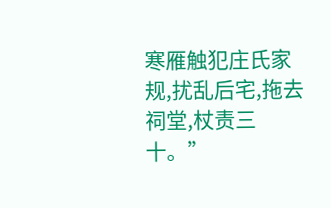寒雁触犯庄氏家规,扰乱后宅,拖去祠堂,杖责三十。”